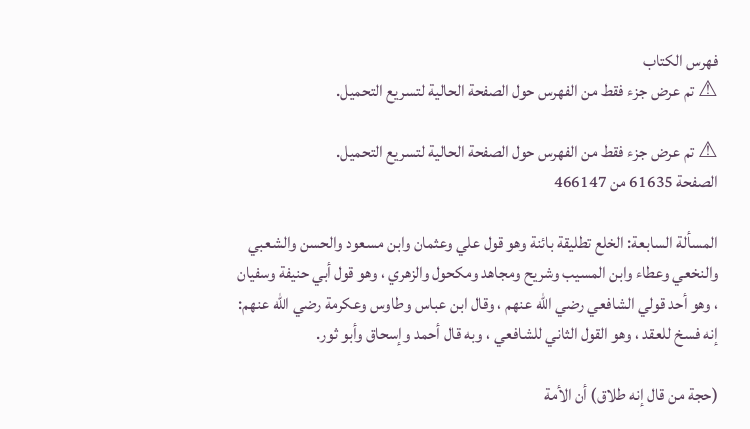فهرس الكتاب
⚠ تم عرض جزء فقط من الفهرس حول الصفحة الحالية لتسريع التحميل.

⚠ تم عرض جزء فقط من الفهرس حول الصفحة الحالية لتسريع التحميل.
الصفحة 61635 من 466147

المسألة السابعة: الخلع تطليقة بائنة وهو قول علي وعثمان وابن مسعود والحسن والشعبي والنخعي وعطاء وابن المسيب وشريح ومجاهد ومكحول والزهري ، وهو قول أبي حنيفة وسفيان ، وهو أحد قولي الشافعي رضي الله عنهم ، وقال ابن عباس وطاوس وعكرمة رضي الله عنهم: إنه فسخ للعقد ، وهو القول الثاني للشافعي ، وبه قال أحمد وإسحاق وأبو ثور.

(حجة من قال إنه طلاق) أن الأمة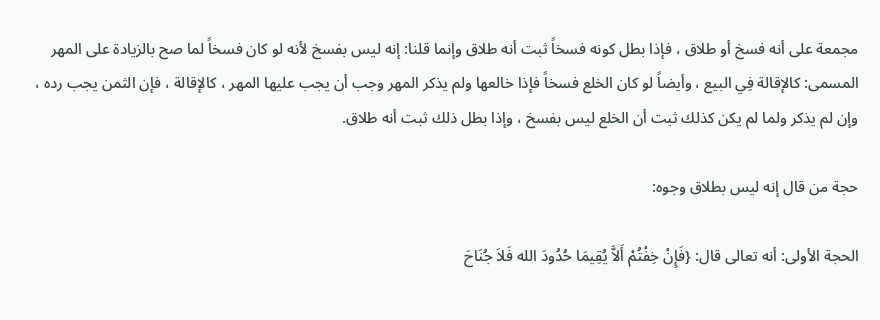مجمعة على أنه فسخ أو طلاق ، فإذا بطل كونه فسخاً ثبت أنه طلاق وإنما قلنا: إنه ليس بفسخ لأنه لو كان فسخاً لما صح بالزيادة على المهر المسمى: كالإقالة فِي البيع ، وأيضاً لو كان الخلع فسخاً فإذا خالعها ولم يذكر المهر وجب أن يجب عليها المهر ، كالإقالة ، فإن الثمن يجب رده ، وإن لم يذكر ولما لم يكن كذلك ثبت أن الخلع ليس بفسخ ، وإذا بطل ذلك ثبت أنه طلاق.

حجة من قال إنه ليس بطلاق وجوه:

الحجة الأولى: أنه تعالى قال: {فَإِنْ خِفْتُمْ أَلاَّ يُقِيمَا حُدُودَ الله فَلاَ جُنَاحَ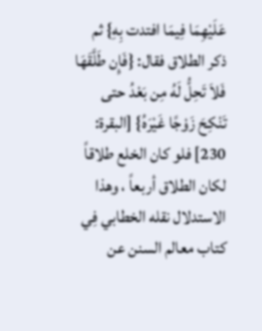عَلَيْهِمَا فِيمَا افتدت بِهِ} ثم ذكر الطلاق فقال: {فَإِن طَلَّقَهَا فَلاَ تَحِلُّ لَهُ مِن بَعْدُ حتى تَنْكِحَ زَوْجًا غَيْرَهُ} [البقرة: 230] فلو كان الخلع طلاقاً لكان الطلاق أربعاً ، وهذا الاستدلال نقله الخطابي فِي كتاب معالم السنن عن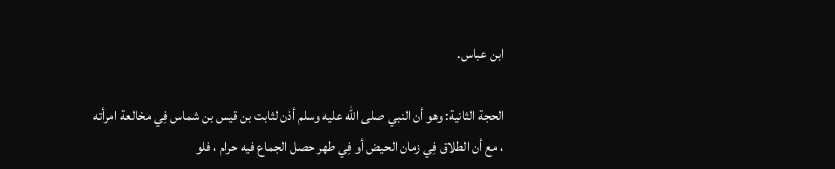ابن عباس.

الحجة الثانية: وهو أن النبي صلى الله عليه وسلم أذن لثابت بن قيس بن شماس فِي مخالعة امرأته ، مع أن الطلاق فِي زمان الحيض أو فِي طهر حصل الجماع فيه حرام ، فلو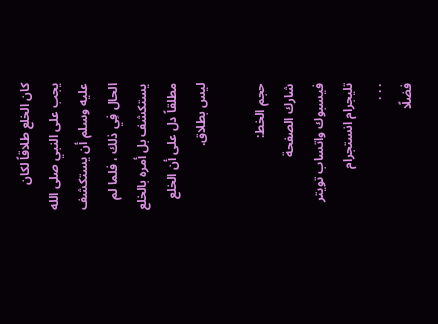كان الخلع طلاقاً لكان يجب على النبي صلى الله عليه وسلم أن يستكشف الحال فِي ذلك ، فلما لم يستكشف بل أمره بالخلع مطلقاً دل على أن الخلع ليس بطلاق.

حجم الخط:
شارك الصفحة
فيسبوك واتساب تويتر تليجرام انستجرام
. . .
فضلًا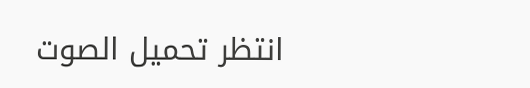انتظر تحميل الصوت